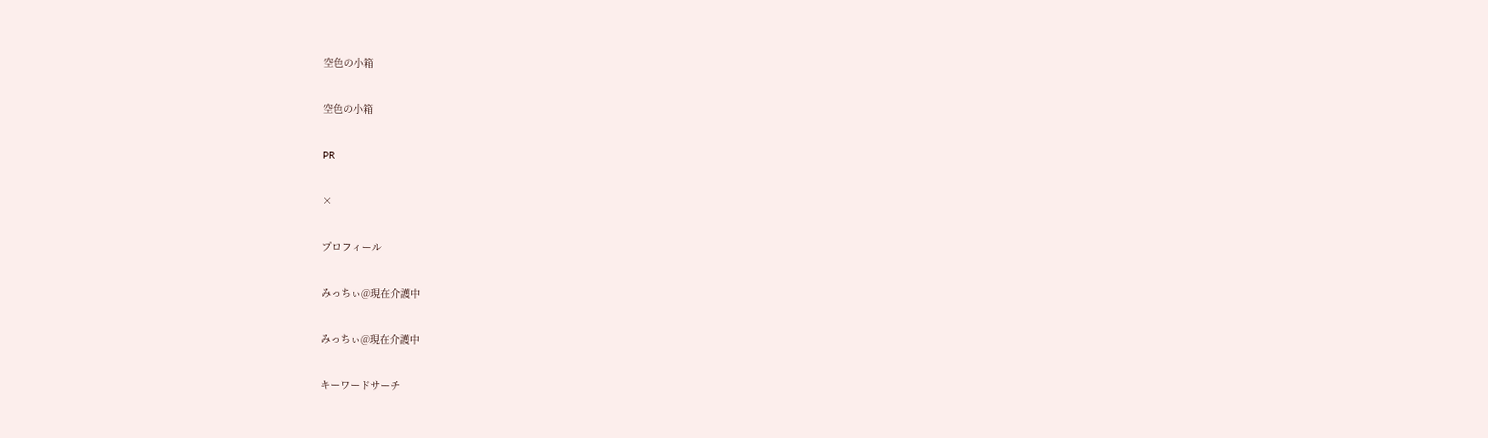空色の小箱

空色の小箱

PR

×

プロフィール

みっちぃ@現在介護中

みっちぃ@現在介護中

キーワードサーチ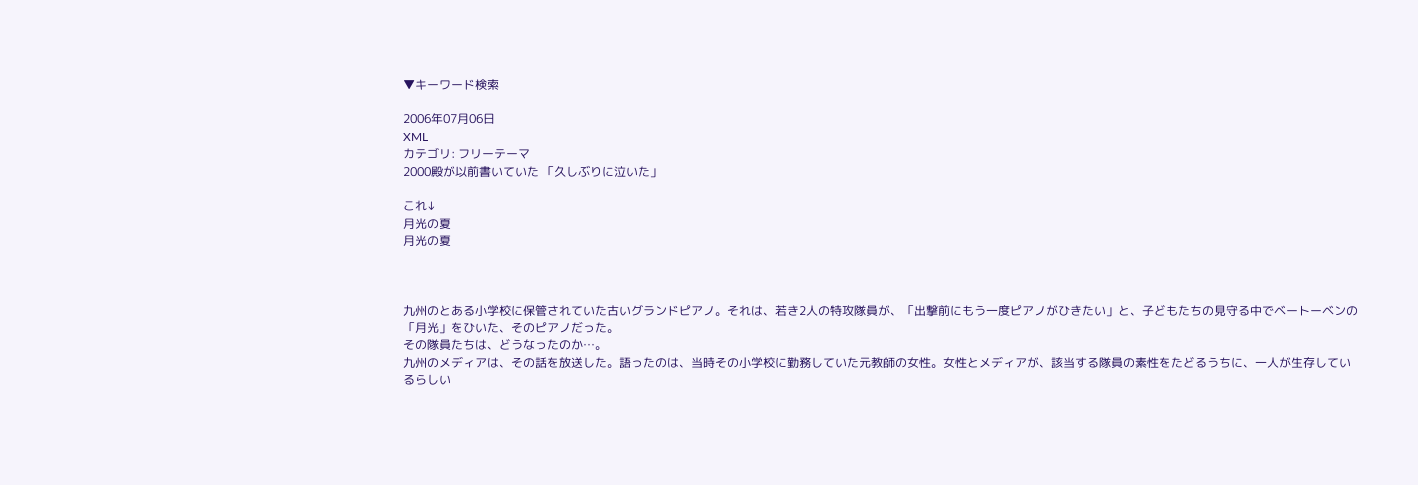▼キーワード検索

2006年07月06日
XML
カテゴリ: フリーテーマ
2000殿が以前書いていた 「久しぶりに泣いた」

これ↓
月光の夏
月光の夏



九州のとある小学校に保管されていた古いグランドピアノ。それは、若き2人の特攻隊員が、「出撃前にもう一度ピアノがひきたい」と、子どもたちの見守る中でベートーベンの「月光」をひいた、そのピアノだった。
その隊員たちは、どうなったのか…。
九州のメディアは、その話を放送した。語ったのは、当時その小学校に勤務していた元教師の女性。女性とメディアが、該当する隊員の素性をたどるうちに、一人が生存しているらしい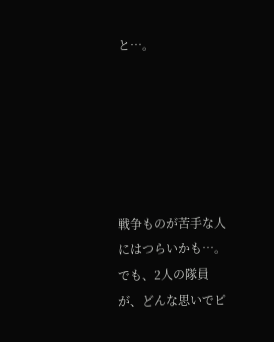と…。






戦争ものが苦手な人にはつらいかも…。
でも、2人の隊員が、どんな思いでピ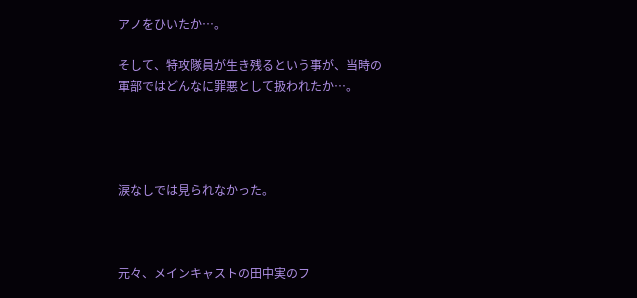アノをひいたか…。

そして、特攻隊員が生き残るという事が、当時の軍部ではどんなに罪悪として扱われたか…。




涙なしでは見られなかった。



元々、メインキャストの田中実のフ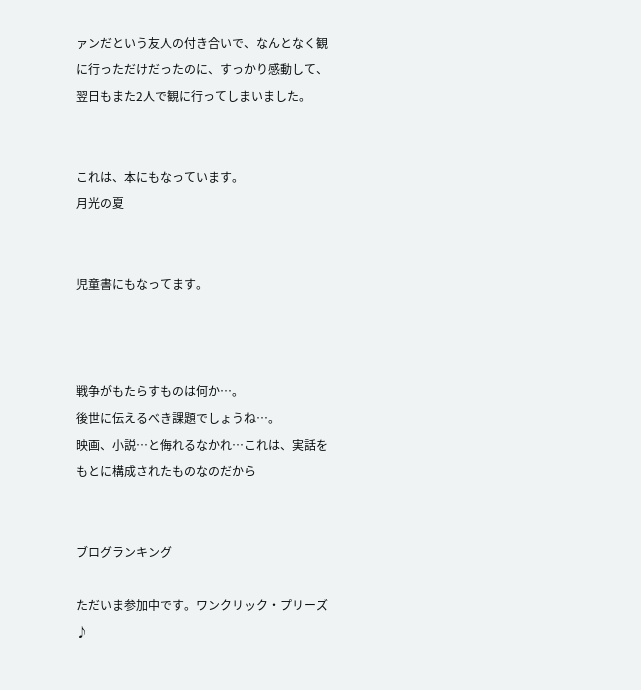ァンだという友人の付き合いで、なんとなく観に行っただけだったのに、すっかり感動して、翌日もまた2人で観に行ってしまいました。


これは、本にもなっています。
月光の夏


児童書にもなってます。



戦争がもたらすものは何か…。
後世に伝えるべき課題でしょうね…。
映画、小説…と侮れるなかれ…これは、実話をもとに構成されたものなのだから


ブログランキング

ただいま参加中です。ワンクリック・プリーズ♪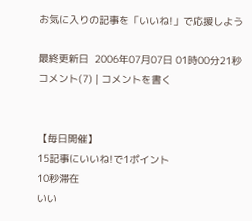お気に入りの記事を「いいね!」で応援しよう

最終更新日  2006年07月07日 01時00分21秒
コメント(7) | コメントを書く


【毎日開催】
15記事にいいね!で1ポイント
10秒滞在
いい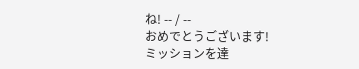ね! -- / --
おめでとうございます!
ミッションを達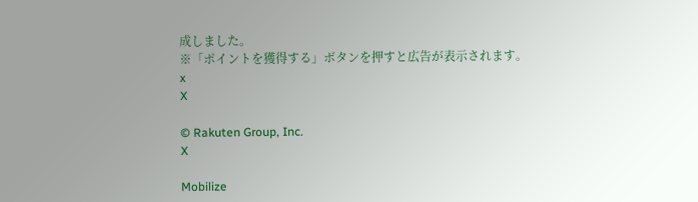成しました。
※「ポイントを獲得する」ボタンを押すと広告が表示されます。
x
X

© Rakuten Group, Inc.
X

Mobilize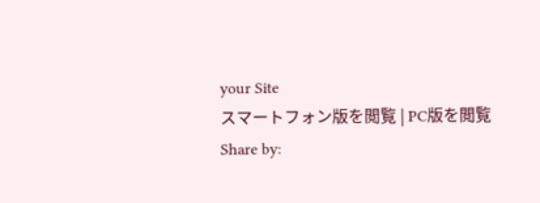your Site
スマートフォン版を閲覧 | PC版を閲覧
Share by: